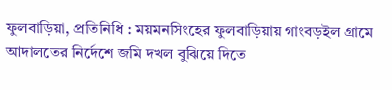ফুলবাড়িয়া, প্রতিনিধি : ময়মনসিংহের ফুলবাড়িয়ায় গাংবড়ইল গ্রামে আদালতের নির্দেশে জমি দখল বুঝিয়ে দিতে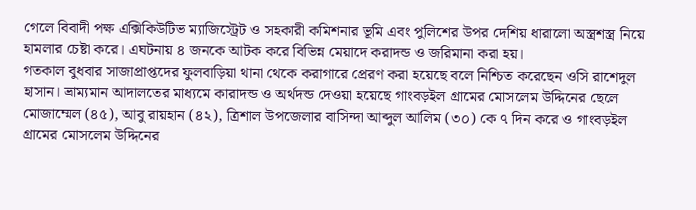গেলে বিবাদী পক্ষ এক্সিকিউটিভ ম্যাজিস্ট্রেট ও সহকারী কমিশনার ভূমি এবং পুলিশের উপর দেশিয় ধারালো অস্ত্রশস্ত্র নিয়ে হামলার চেষ্টা করে। এঘটনায় ৪ জনকে আটক করে বিভিন্ন মেয়াদে করাদন্ড ও জরিমানা করা হয়।
গতকাল বুধবার সাজাপ্রাপ্তদের ফুলবাড়িয়া থানা থেকে করাগারে প্রেরণ করা হয়েছে বলে নিশ্চিত করেছেন ওসি রাশেদুল হাসান। ভ্রাম্যমান আদালতের মাধ্যমে কারাদন্ড ও অর্থদন্ড দেওয়া হয়েছে গাংবড়ইল গ্রামের মোসলেম উদ্দিনের ছেলে মোজাম্মেল (৪৫), আবু রায়হান (৪২), ত্রিশাল উপজেলার বাসিন্দা আব্দুল আলিম (৩০) কে ৭ দিন করে ও গাংবড়ইল গ্রামের মোসলেম উদ্দিনের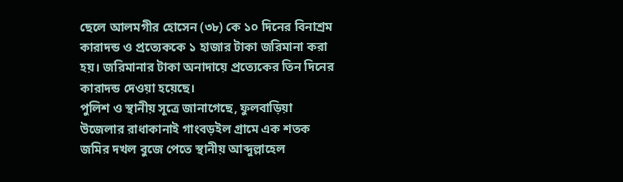ছেলে আলমগীর হোসেন (৩৮) কে ১০ দিনের বিনাশ্রম কারাদন্ড ও প্রত্যেককে ১ হাজার টাকা জরিমানা করা হয়। জরিমানার টাকা অনাদায়ে প্রত্যেকের তিন দিনের কারাদন্ড দেওয়া হয়েছে।
পুলিশ ও স্থানীয় সূত্রে জানাগেছে, ফুলবাড়িয়া উজেলার রাধাকানাই গাংবড়ইল গ্রামে এক শতক জমির দখল বুজে পেতে স্থানীয় আব্দুল্লাহেল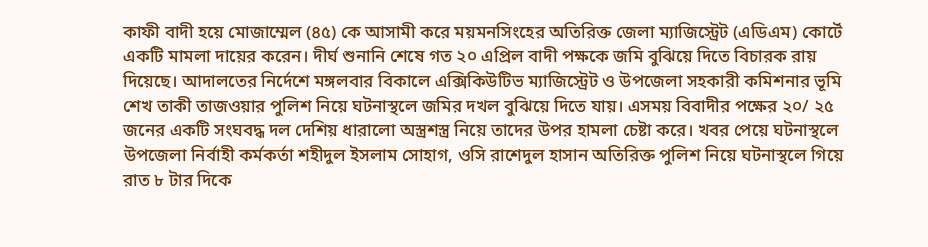কাফী বাদী হয়ে মোজাম্মেল (৪৫) কে আসামী করে ময়মনসিংহের অতিরিক্ত জেলা ম্যাজিস্ট্রেট (এডিএম) কোর্টে একটি মামলা দায়ের করেন। দীর্ঘ শুনানি শেষে গত ২০ এপ্রিল বাদী পক্ষকে জমি বুঝিয়ে দিতে বিচারক রায় দিয়েছে। আদালতের নির্দেশে মঙ্গলবার বিকালে এক্সিকিউটিভ ম্যাজিস্ট্রেট ও উপজেলা সহকারী কমিশনার ভূমি শেখ তাকী তাজওয়ার পুলিশ নিয়ে ঘটনাস্থলে জমির দখল বুঝিয়ে দিতে যায়। এসময় বিবাদীর পক্ষের ২০/ ২৫ জনের একটি সংঘবদ্ধ দল দেশিয় ধারালো অস্ত্রশস্ত্র নিয়ে তাদের উপর হামলা চেষ্টা করে। খবর পেয়ে ঘটনাস্থলে উপজেলা নির্বাহী কর্মকর্তা শহীদুল ইসলাম সোহাগ, ওসি রাশেদুল হাসান অতিরিক্ত পুলিশ নিয়ে ঘটনাস্থলে গিয়ে রাত ৮ টার দিকে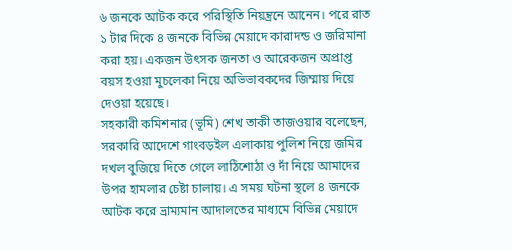৬ জনকে আটক করে পরিস্থিতি নিয়ন্ত্রনে আনেন। পরে রাত ১ টার দিকে ৪ জনকে বিভিন্ন মেয়াদে কারাদন্ড ও জরিমানা করা হয়। একজন উৎসক জনতা ও আরেকজন অপ্রাপ্ত বয়স হওয়া মুচলেকা নিয়ে অভিভাবকদের জিম্মায় দিয়ে দেওয়া হয়েছে।
সহকারী কমিশনার (ভূমি) শেখ তাকী তাজওয়ার বলেছেন, সরকারি আদেশে গাংবড়ইল এলাকায় পুলিশ নিয়ে জমির দখল বুজিয়ে দিতে গেলে লাঠিশোঠা ও দাঁ নিয়ে আমাদের উপর হামলার চেষ্টা চালায়। এ সময় ঘটনা স্থলে ৪ জনকে আটক করে ভ্রাম্যমান আদালতের মাধ্যমে বিভিন্ন মেয়াদে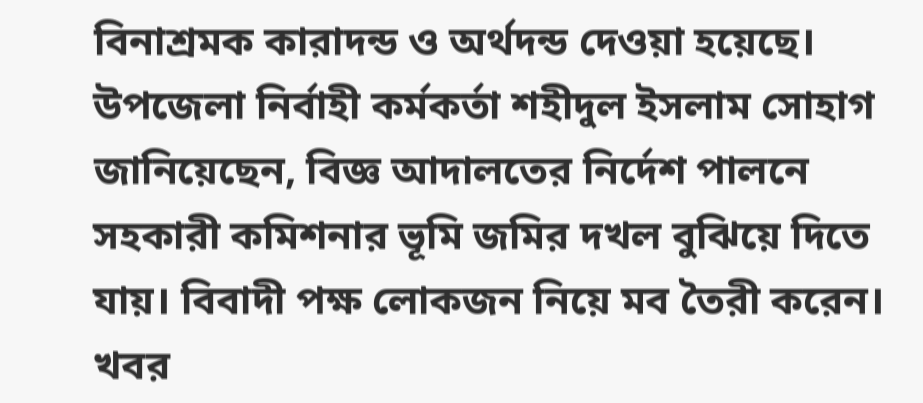বিনাশ্রমক কারাদন্ড ও অর্থদন্ড দেওয়া হয়েছে।
উপজেলা নির্বাহী কর্মকর্তা শহীদুল ইসলাম সোহাগ জানিয়েছেন, বিজ্ঞ আদালতের নির্দেশ পালনে সহকারী কমিশনার ভূমি জমির দখল বুঝিয়ে দিতে যায়। বিবাদী পক্ষ লোকজন নিয়ে মব তৈরী করেন। খবর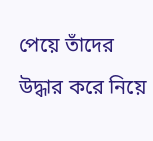পেয়ে তাঁদের উদ্ধার করে নিয়ে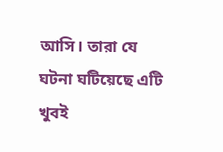আসি। তারা যে ঘটনা ঘটিয়েছে এটি খুবই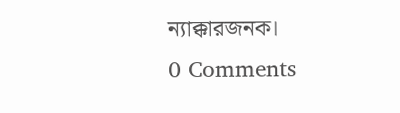ন্যাক্কারজনক।
0 Comments